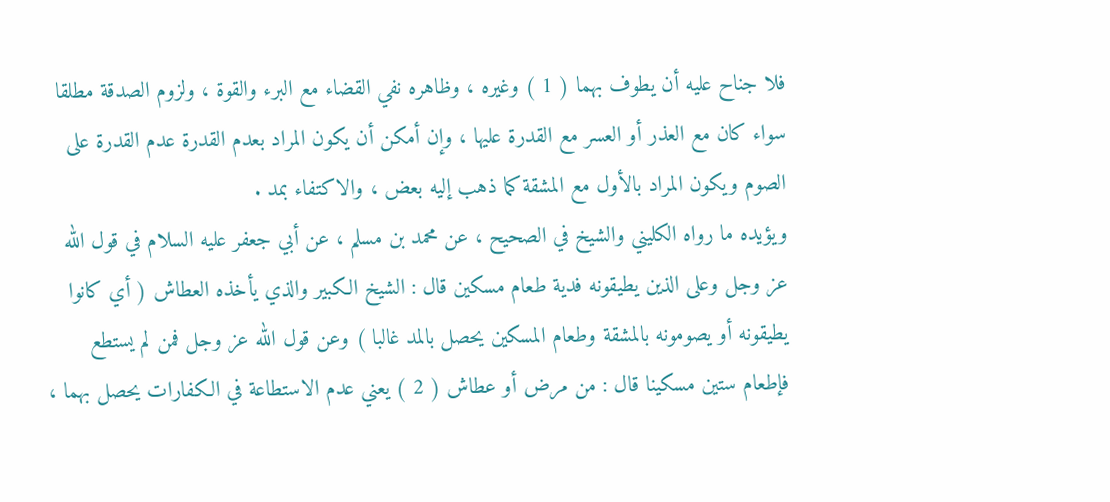فلا جناح عليه أن يطوف بهما ( 1 ) وغيره ، وظاهره نفي القضاء مع البرء والقوة ، ولزوم الصدقة مطلقا سواء كان مع العذر أو العسر مع القدرة عليها ، وإن أمكن أن يكون المراد بعدم القدرة عدم القدرة على الصوم ويكون المراد بالأول مع المشقة كما ذهب إليه بعض ، والاكتفاء بمد .
ويؤيده ما رواه الكليني والشيخ في الصحيح ، عن محمد بن مسلم ، عن أبي جعفر عليه السلام في قول الله عز وجل وعلى الذين يطيقونه فدية طعام مسكين قال : الشيخ الكبير والذي يأخذه العطاش ( أي كانوا يطيقونه أو يصومونه بالمشقة وطعام المسكين يحصل بالمد غالبا ) وعن قول الله عز وجل فمن لم يستطع فإطعام ستين مسكينا قال : من مرض أو عطاش ( 2 ) يعني عدم الاستطاعة في الكفارات يحصل بهما ،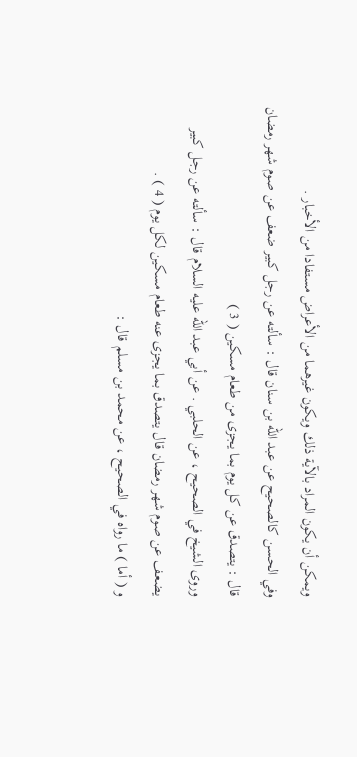ويمكن أن يكون المراد بالآية ذلك ويكون غيرهما من الأعراض مستفادا من الأخبار .
وفي الحسن كالصحيح عن عبد الله بن سنان قال : سألته عن رجل كبير ضعف عن صوم شهر رمضان قال : يتصدق عن كل يوم بما يجزى من طعام مسكين ( 3 )
وروى الشيخ في الصحيح ، عن الحلبي . عن أبي عبد الله عليه السلام قال : سألته عن رجل كبير يضعف عن صوم شهر رمضان قال يتصدق بما يجزى عنه طعام مسكين لكل يوم ( 4 ) .
و ( أما ) ما رواه في الصحيح ، عن محمد بن مسلم قال :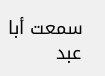سمعت أبا عبد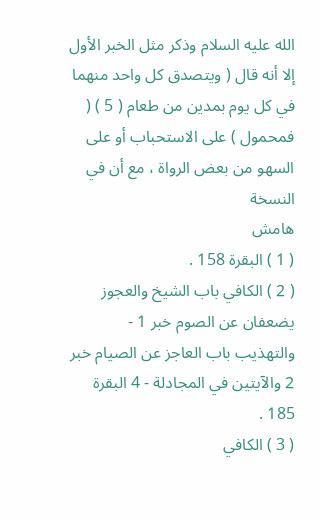الله عليه السلام وذكر مثل الخبر الأول إلا أنه قال ( ويتصدق كل واحد منهما في كل يوم بمدين من طعام ( 5 ) ( فمحمول ) على الاستحباب أو على السهو من بعض الرواة ، مع أن في النسخة
هامش
( 1 ) البقرة 158 .
( 2 ) الكافي باب الشيخ والعجوز يضعفان عن الصوم خبر 1 - والتهذيب باب العاجز عن الصيام خبر 2 والآيتين في المجادلة - 4 البقرة 185 .
( 3 ) الكافي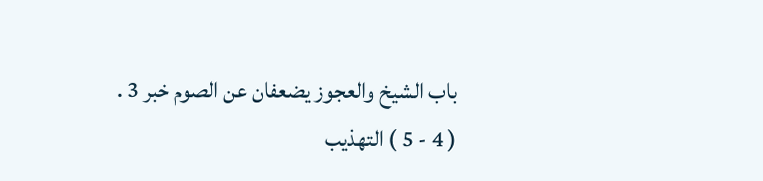باب الشيخ والعجوز يضعفان عن الصوم خبر 3 .
( 4 - 5 ) التهذيب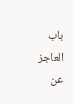باب العاجز عن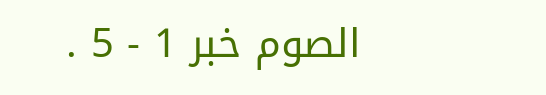الصوم خبر 1 - 5 .